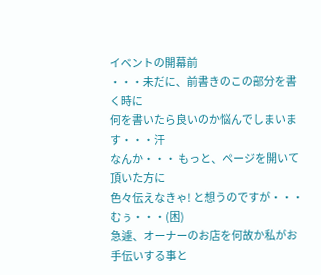イベントの開幕前
・・・未だに、前書きのこの部分を書く時に
何を書いたら良いのか悩んでしまいます・・・汗
なんか・・・ もっと、ページを開いて頂いた方に
色々伝えなきゃ! と想うのですが・・・
むぅ・・・(困)
急遽、オーナーのお店を何故か私がお手伝いする事と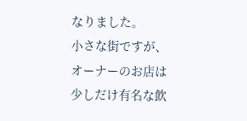なりました。
小さな街ですが、オーナーのお店は少しだけ有名な飲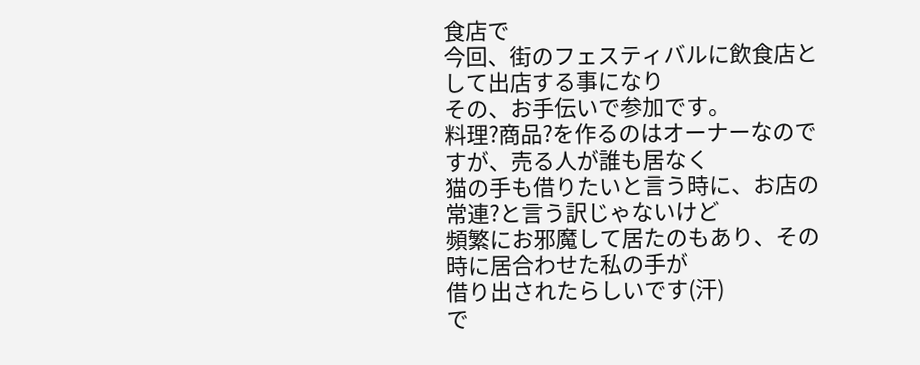食店で
今回、街のフェスティバルに飲食店として出店する事になり
その、お手伝いで参加です。
料理?商品?を作るのはオーナーなのですが、売る人が誰も居なく
猫の手も借りたいと言う時に、お店の常連?と言う訳じゃないけど
頻繁にお邪魔して居たのもあり、その時に居合わせた私の手が
借り出されたらしいです(汗)
で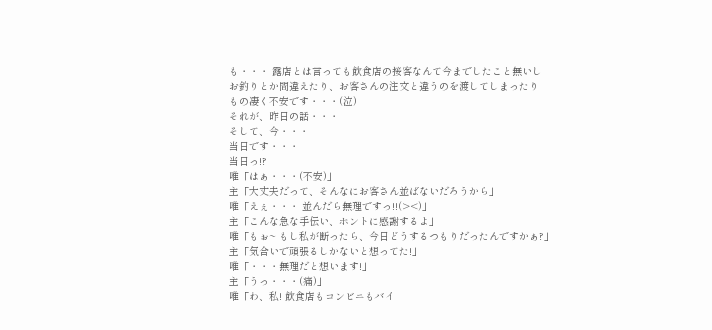も・・・ 露店とは言っても飲食店の接客なんて今までしたこと無いし
お釣りとか間違えたり、お客さんの注文と違うのを渡してしまったり
もの凄く不安です・・・(泣)
それが、昨日の話・・・
そして、今・・・
当日です・・・
当日っ!?
唯「はぁ・・・(不安)」
主「大丈夫だって、そんなにお客さん並ばないだろうから」
唯「えぇ・・・ 並んだら無理ですっ!!(><)」
主「こんな急な手伝い、ホントに感謝するよ」
唯「もぉ~ もし私が断ったら、今日どうするつもりだったんですかぁ?」
主「気合いで頑張るしかないと想ってた!」
唯「・・・無理だと想います!」
主「うっ・・・(痛)」
唯「わ、私! 飲食店もコンビニもバイ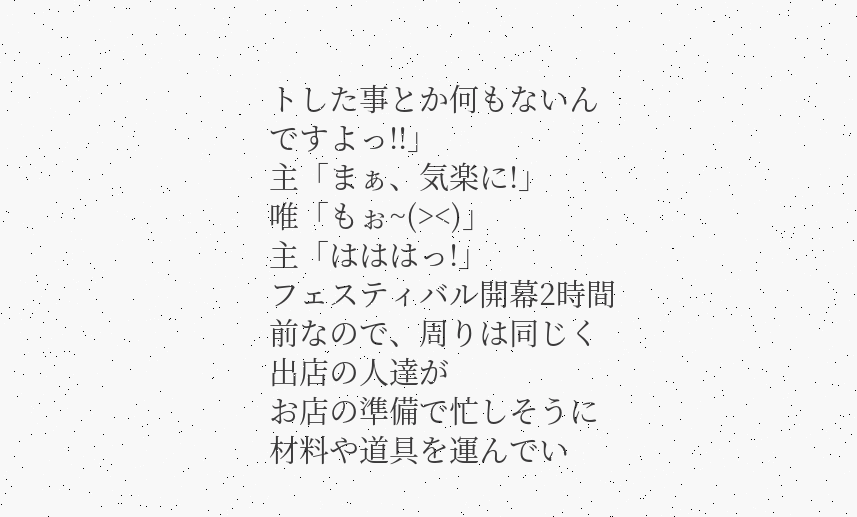トした事とか何もないんですよっ!!」
主「まぁ、気楽に!」
唯「もぉ~(><)」
主「はははっ!」
フェスティバル開幕2時間前なので、周りは同じく出店の人達が
お店の準備で忙しそうに材料や道具を運んでい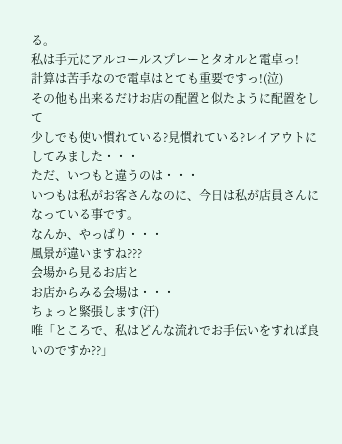る。
私は手元にアルコールスプレーとタオルと電卓っ!
計算は苦手なので電卓はとても重要ですっ!(泣)
その他も出来るだけお店の配置と似たように配置をして
少しでも使い慣れている?見慣れている?レイアウトにしてみました・・・
ただ、いつもと違うのは・・・
いつもは私がお客さんなのに、今日は私が店員さんになっている事です。
なんか、やっぱり・・・
風景が違いますね???
会場から見るお店と
お店からみる会場は・・・
ちょっと緊張します(汗)
唯「ところで、私はどんな流れでお手伝いをすれば良いのですか??」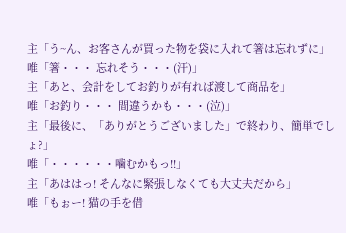主「う~ん、お客さんが買った物を袋に入れて箸は忘れずに」
唯「箸・・・ 忘れそう・・・(汗)」
主「あと、会計をしてお釣りが有れば渡して商品を」
唯「お釣り・・・ 間違うかも・・・(泣)」
主「最後に、「ありがとうございました」で終わり、簡単でしょ?」
唯「・・・・・・噛むかもっ!!」
主「あははっ! そんなに緊張しなくても大丈夫だから」
唯「もぉー! 猫の手を借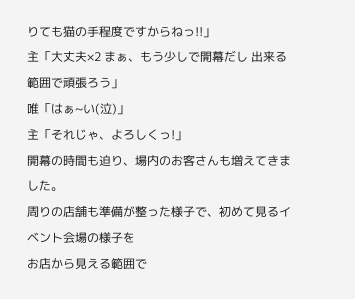りても猫の手程度ですからねっ!!」
主「大丈夫×2 まぁ、もう少しで開幕だし 出来る範囲で頑張ろう」
唯「はぁ~い(泣)」
主「それじゃ、よろしくっ!」
開幕の時間も迫り、場内のお客さんも増えてきました。
周りの店舗も準備が整った様子で、初めて見るイベント会場の様子を
お店から見える範囲で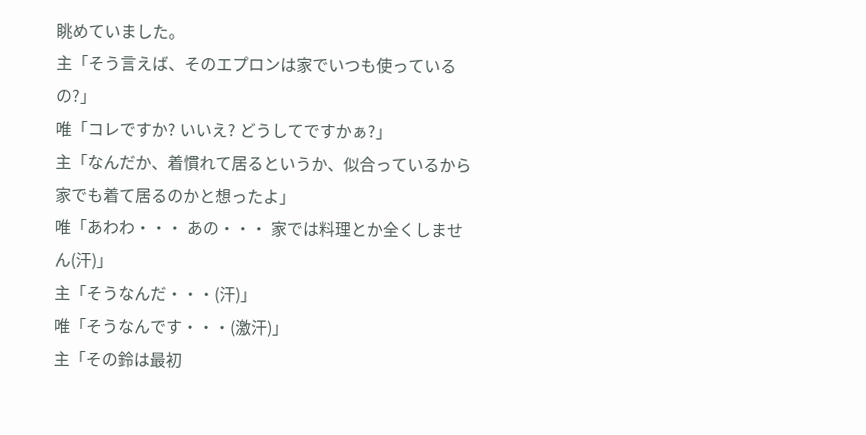眺めていました。
主「そう言えば、そのエプロンは家でいつも使っているの?」
唯「コレですか? いいえ? どうしてですかぁ?」
主「なんだか、着慣れて居るというか、似合っているから
家でも着て居るのかと想ったよ」
唯「あわわ・・・ あの・・・ 家では料理とか全くしません(汗)」
主「そうなんだ・・・(汗)」
唯「そうなんです・・・(激汗)」
主「その鈴は最初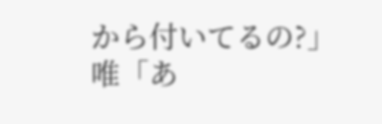から付いてるの?」
唯「あ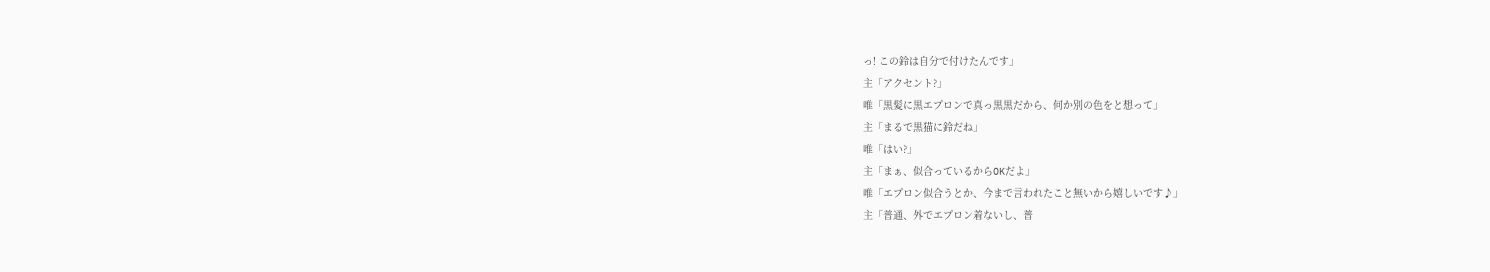っ! この鈴は自分で付けたんです」
主「アクセント?」
唯「黒髪に黒エプロンで真っ黒黒だから、何か別の色をと想って」
主「まるで黒猫に鈴だね」
唯「はい?」
主「まぁ、似合っているからOKだよ」
唯「エプロン似合うとか、今まで言われたこと無いから嬉しいです♪」
主「普通、外でエプロン着ないし、普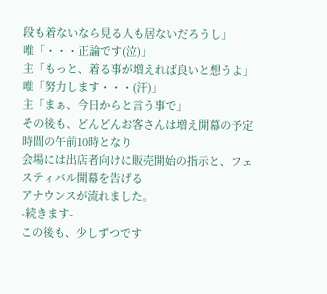段も着ないなら見る人も居ないだろうし」
唯「・・・正論です(泣)」
主「もっと、着る事が増えれば良いと想うよ」
唯「努力します・・・(汗)」
主「まぁ、今日からと言う事で」
その後も、どんどんお客さんは増え開幕の予定時間の午前10時となり
会場には出店者向けに販売開始の指示と、フェスティバル開幕を告げる
アナウンスが流れました。
-続きます-
この後も、少しずつです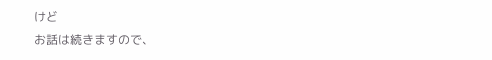けど
お話は続きますので、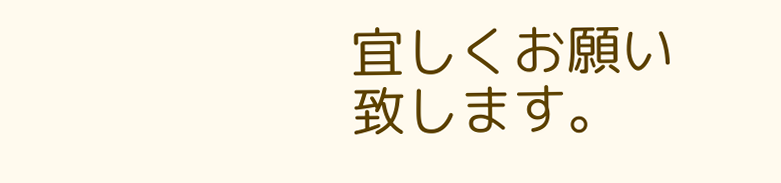宜しくお願い致します。